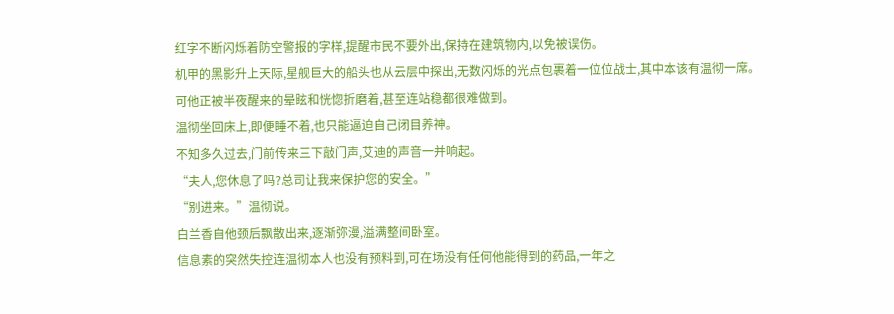红字不断闪烁着防空警报的字样,提醒市民不要外出,保持在建筑物内,以免被误伤。
机甲的黑影升上天际,星舰巨大的船头也从云层中探出,无数闪烁的光点包裹着一位位战士,其中本该有温彻一席。
可他正被半夜醒来的晕眩和恍惚折磨着,甚至连站稳都很难做到。
温彻坐回床上,即便睡不着,也只能逼迫自己闭目养神。
不知多久过去,门前传来三下敲门声,艾迪的声音一并响起。
“夫人,您休息了吗?总司让我来保护您的安全。”
“别进来。”温彻说。
白兰香自他颈后飘散出来,逐渐弥漫,溢满整间卧室。
信息素的突然失控连温彻本人也没有预料到,可在场没有任何他能得到的药品,一年之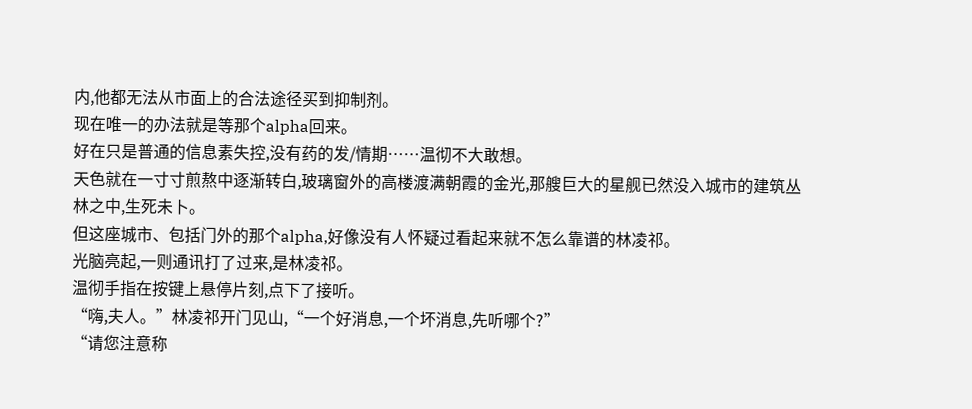内,他都无法从市面上的合法途径买到抑制剂。
现在唯一的办法就是等那个alpha回来。
好在只是普通的信息素失控,没有药的发/情期……温彻不大敢想。
天色就在一寸寸煎熬中逐渐转白,玻璃窗外的高楼渡满朝霞的金光,那艘巨大的星舰已然没入城市的建筑丛林之中,生死未卜。
但这座城市、包括门外的那个alpha,好像没有人怀疑过看起来就不怎么靠谱的林凌祁。
光脑亮起,一则通讯打了过来,是林凌祁。
温彻手指在按键上悬停片刻,点下了接听。
“嗨,夫人。”林凌祁开门见山,“一个好消息,一个坏消息,先听哪个?”
“请您注意称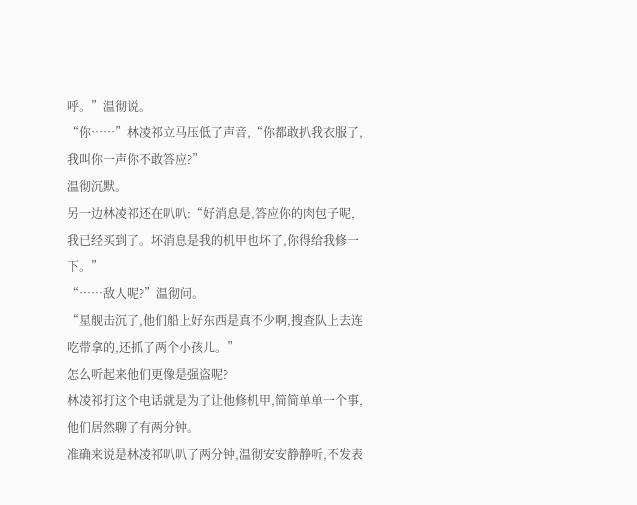呼。”温彻说。
“你……”林凌祁立马压低了声音,“你都敢扒我衣服了,我叫你一声你不敢答应?”
温彻沉默。
另一边林凌祁还在叭叭:“好消息是,答应你的肉包子呢,我已经买到了。坏消息是我的机甲也坏了,你得给我修一下。”
“……敌人呢?”温彻问。
“星舰击沉了,他们船上好东西是真不少啊,搜查队上去连吃带拿的,还抓了两个小孩儿。”
怎么听起来他们更像是强盗呢?
林凌祁打这个电话就是为了让他修机甲,简简单单一个事,他们居然聊了有两分钟。
准确来说是林凌祁叭叭了两分钟,温彻安安静静听,不发表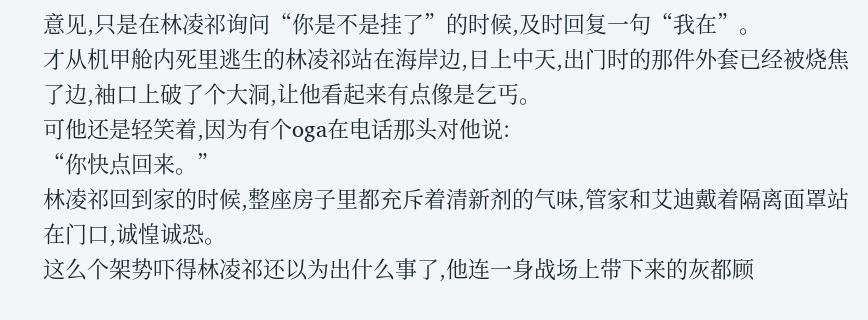意见,只是在林凌祁询问“你是不是挂了”的时候,及时回复一句“我在”。
才从机甲舱内死里逃生的林凌祁站在海岸边,日上中天,出门时的那件外套已经被烧焦了边,袖口上破了个大洞,让他看起来有点像是乞丐。
可他还是轻笑着,因为有个oga在电话那头对他说:
“你快点回来。”
林凌祁回到家的时候,整座房子里都充斥着清新剂的气味,管家和艾迪戴着隔离面罩站在门口,诚惶诚恐。
这么个架势吓得林凌祁还以为出什么事了,他连一身战场上带下来的灰都顾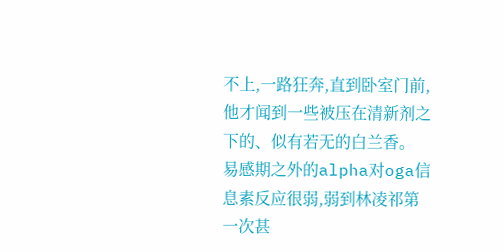不上,一路狂奔,直到卧室门前,他才闻到一些被压在清新剂之下的、似有若无的白兰香。
易感期之外的alpha对oga信息素反应很弱,弱到林凌祁第一次甚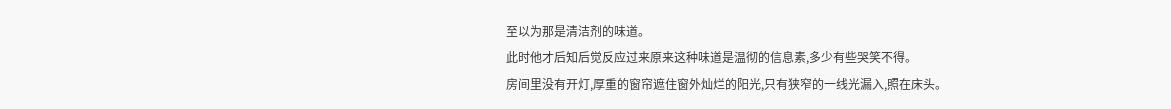至以为那是清洁剂的味道。
此时他才后知后觉反应过来原来这种味道是温彻的信息素,多少有些哭笑不得。
房间里没有开灯,厚重的窗帘遮住窗外灿烂的阳光,只有狭窄的一线光漏入,照在床头。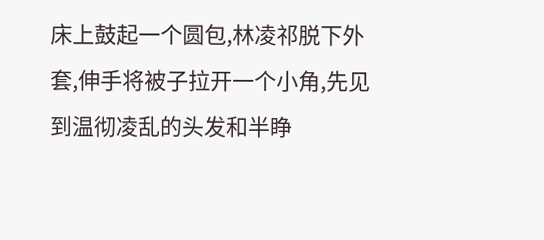床上鼓起一个圆包,林凌祁脱下外套,伸手将被子拉开一个小角,先见到温彻凌乱的头发和半睁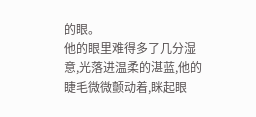的眼。
他的眼里难得多了几分湿意,光落进温柔的湛蓝,他的睫毛微微颤动着,眯起眼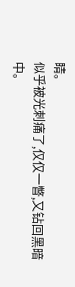睛。
似乎被光刺痛了,仅仅一瞥,又钻回黑暗中。